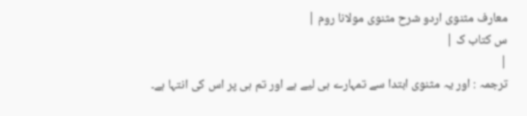معارف مثنوی اردو شرح مثنوی مولانا روم |
س کتاب ک |
|
ترجمہ : اور یہ مثنوی ابتدا سے تمہارے ہی لیے ہے اور تم ہی پر اس کی انتہا ہے۔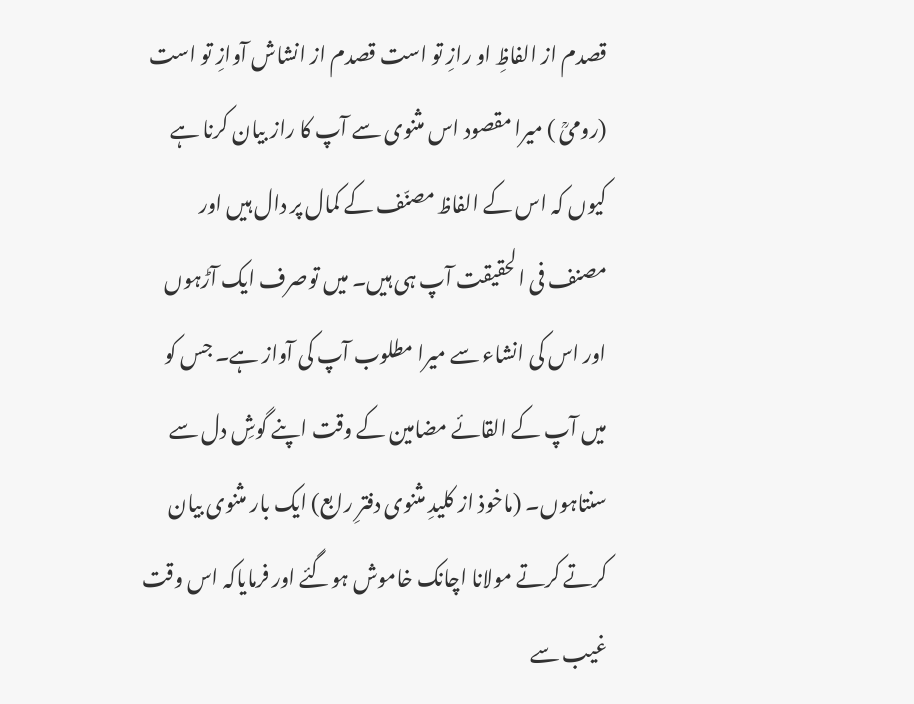قصدم از الفاظِ او رازِ تو است قصدم از انشاش آوازِ تو است (رومیؒ ) میرا مقصود اس مثنوی سے آپ کا راز بیان کرنا ہے کیوں کہ اس کے الفاظ مصنّف کے کمال پر دال ہیں اور مصنف فی الحقیقت آپ ہی ہیں۔ میں توصرف ایک آڑہوں اور اس کی انشاء سے میرا مطلوب آپ کی آواز ہے۔ جس کو میں آپ کے القائے مضامین کے وقت اپنے گوشِ دل سے سنتاہوں۔ (ماخوذ از کلیدِ مثنوی دفترِ رابع) ایک بار مثنوی بیان کرتے کرتے مولانا اچانک خاموش ہوگئے اور فرمایاکہ اس وقت غیب سے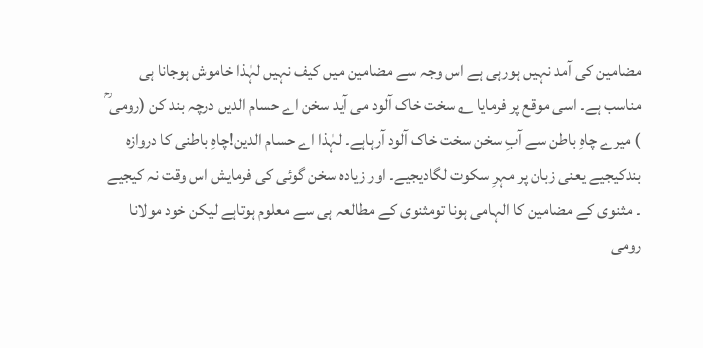مضامین کی آمد نہیں ہورہی ہے اس وجہ سے مضامین میں کیف نہیں لہٰذا خاموش ہوجانا ہی مناسب ہے۔ اسی موقع پر فرمایا ؎ سخت خاک آلود می آید سخن اے حسام الدیں درچہ بند کن (رومی ؒ ) میرے چاہِ باطن سے آبِ سخن سخت خاک آلود آرہاہے۔ لہٰذا اے حسام الدین!چاہِ باطنی کا دروازہ بندکیجیے یعنی زبان پر مہرِ سکوت لگادیجیے۔ اور زیادہ سخن گوئی کی فرمایش اس وقت نہ کیجیے ۔ مثنوی کے مضامین کا الہامی ہونا تومثنوی کے مطالعہ ہی سے معلوم ہوتاہے لیکن خود مولانا رومی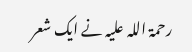رحمۃ اللہ علیہ نے ایک شعر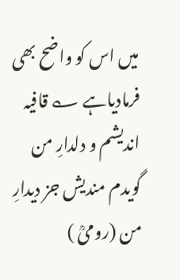میں اس کو واضح بھی فرمادیاہے ؎ قافیہ اندیشم و دلدارِ من گویدم مندیش جز دیدارِ من (رومیؒ )